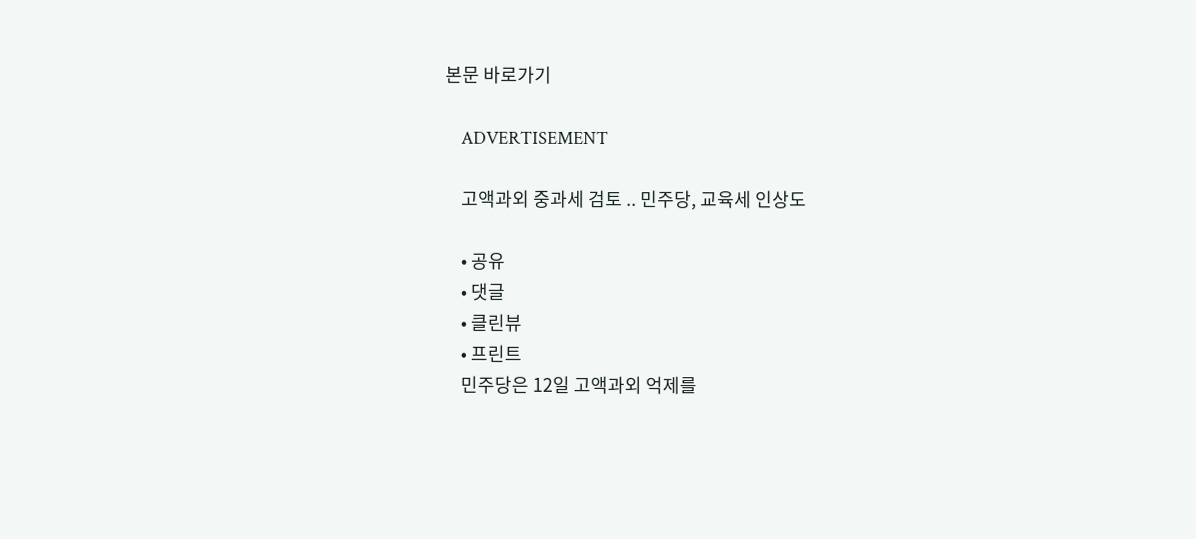본문 바로가기

    ADVERTISEMENT

    고액과외 중과세 검토 .. 민주당, 교육세 인상도

    • 공유
    • 댓글
    • 클린뷰
    • 프린트
    민주당은 12일 고액과외 억제를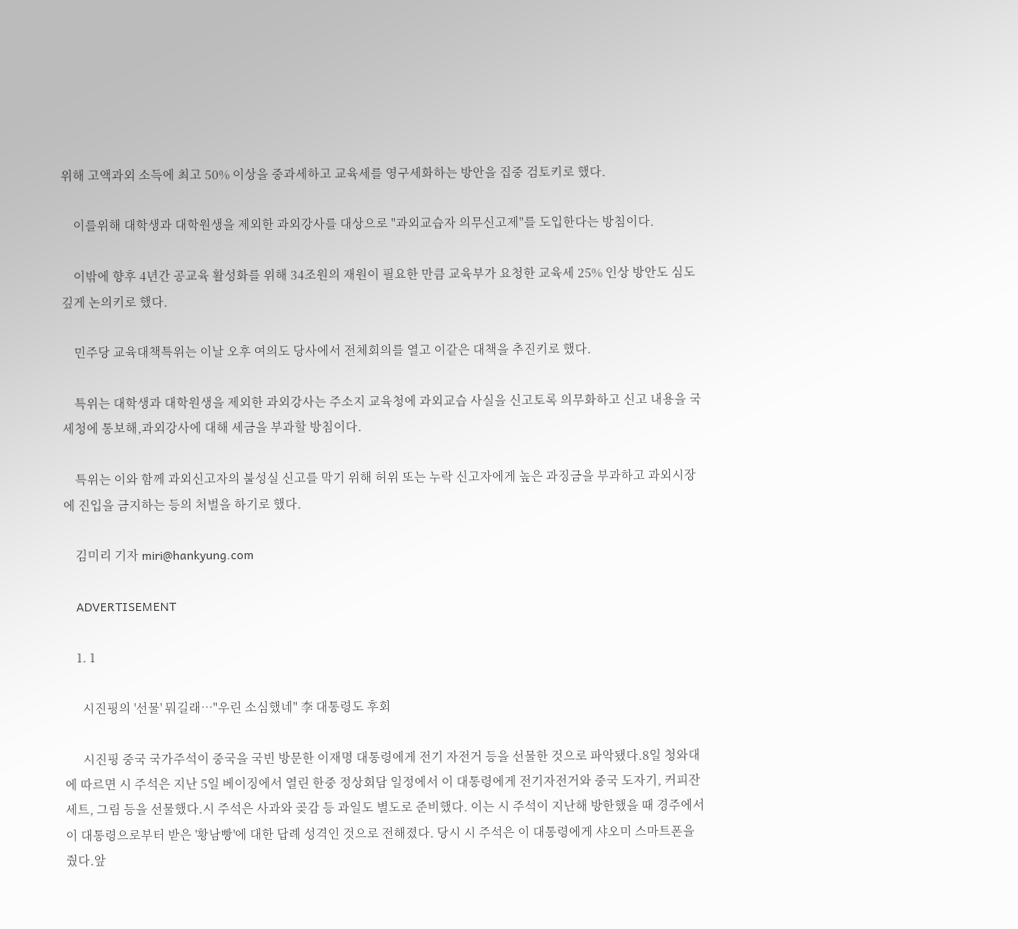위해 고액과외 소득에 최고 50% 이상을 중과세하고 교육세를 영구세화하는 방안을 집중 검토키로 했다.

    이를위해 대학생과 대학원생을 제외한 과외강사를 대상으로 "과외교습자 의무신고제"를 도입한다는 방침이다.

    이밖에 향후 4년간 공교육 활성화를 위해 34조원의 재원이 필요한 만큼 교육부가 요청한 교육세 25% 인상 방안도 심도깊게 논의키로 했다.

    민주당 교육대책특위는 이날 오후 여의도 당사에서 전체회의를 열고 이같은 대책을 추진키로 했다.

    특위는 대학생과 대학원생을 제외한 과외강사는 주소지 교육청에 과외교습 사실을 신고토록 의무화하고 신고 내용을 국세청에 통보해,과외강사에 대해 세금을 부과할 방침이다.

    특위는 이와 함께 과외신고자의 불성실 신고를 막기 위해 허위 또는 누락 신고자에게 높은 과징금을 부과하고 과외시장에 진입을 금지하는 등의 처벌을 하기로 했다.

    김미리 기자 miri@hankyung.com

    ADVERTISEMENT

    1. 1

      시진핑의 '선물' 뭐길래…"우린 소심했네" 李 대통령도 후회

      시진핑 중국 국가주석이 중국을 국빈 방문한 이재명 대통령에게 전기 자전거 등을 선물한 것으로 파악됐다.8일 청와대에 따르면 시 주석은 지난 5일 베이징에서 열린 한중 정상회담 일정에서 이 대통령에게 전기자전거와 중국 도자기, 커피잔 세트, 그림 등을 선물했다.시 주석은 사과와 곶감 등 과일도 별도로 준비했다. 이는 시 주석이 지난해 방한했을 때 경주에서 이 대통령으로부터 받은 '황남빵'에 대한 답례 성격인 것으로 전해졌다. 당시 시 주석은 이 대통령에게 샤오미 스마트폰을 줬다.앞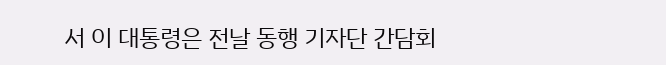서 이 대통령은 전날 동행 기자단 간담회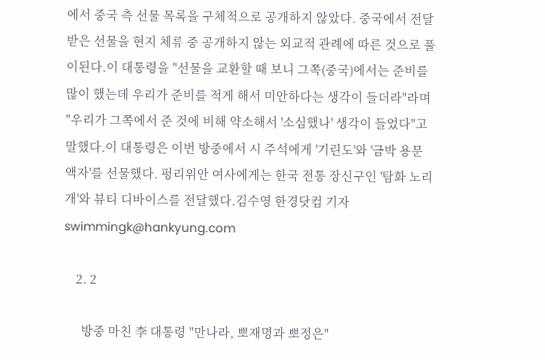에서 중국 측 선물 목록을 구체적으로 공개하지 않았다. 중국에서 전달받은 선물을 현지 체류 중 공개하지 않는 외교적 관례에 따른 것으로 풀이된다.이 대통령을 "선물을 교환할 때 보니 그쪽(중국)에서는 준비를 많이 했는데 우리가 준비를 적게 해서 미안하다는 생각이 들더라"라며 "우리가 그쪽에서 준 것에 비해 약소해서 '소심했나' 생각이 들었다"고 말했다.이 대통령은 이번 방중에서 시 주석에게 '기린도'와 '금박 용문 액자'를 선물했다. 펑리위안 여사에게는 한국 전통 장신구인 '탐화 노리개'와 뷰티 디바이스를 전달했다.김수영 한경닷컴 기자 swimmingk@hankyung.com

    2. 2

      방중 마친 李 대통령 "만나라, 뽀재명과 뽀정은"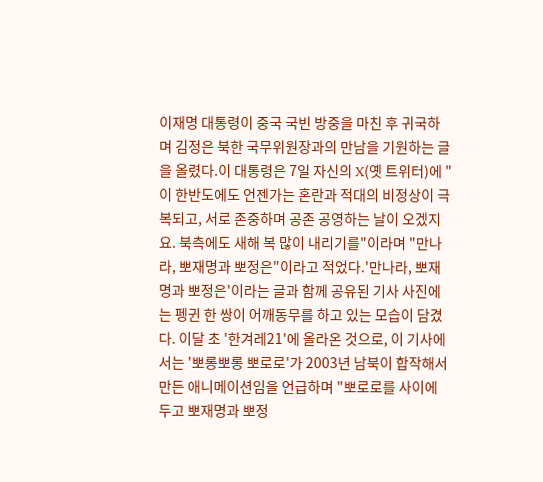이재명 대통령이 중국 국빈 방중을 마친 후 귀국하며 김정은 북한 국무위원장과의 만남을 기원하는 글을 올렸다.이 대통령은 7일 자신의 X(옛 트위터)에 "이 한반도에도 언젠가는 혼란과 적대의 비정상이 극복되고, 서로 존중하며 공존 공영하는 날이 오겠지요. 북측에도 새해 복 많이 내리기를"이라며 "만나라, 뽀재명과 뽀정은"이라고 적었다.'만나라, 뽀재명과 뽀정은'이라는 글과 함께 공유된 기사 사진에는 펭귄 한 쌍이 어깨동무를 하고 있는 모습이 담겼다. 이달 초 '한겨레21'에 올라온 것으로, 이 기사에서는 '뽀롱뽀롱 뽀로로'가 2003년 남북이 합작해서 만든 애니메이션임을 언급하며 "뽀로로를 사이에 두고 뽀재명과 뽀정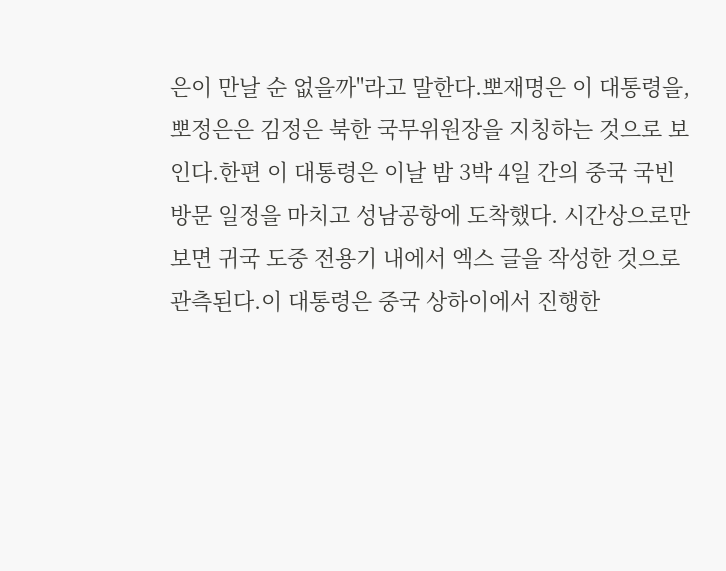은이 만날 순 없을까"라고 말한다.뽀재명은 이 대통령을, 뽀정은은 김정은 북한 국무위원장을 지칭하는 것으로 보인다.한편 이 대통령은 이날 밤 3박 4일 간의 중국 국빈방문 일정을 마치고 성남공항에 도착했다. 시간상으로만 보면 귀국 도중 전용기 내에서 엑스 글을 작성한 것으로 관측된다.이 대통령은 중국 상하이에서 진행한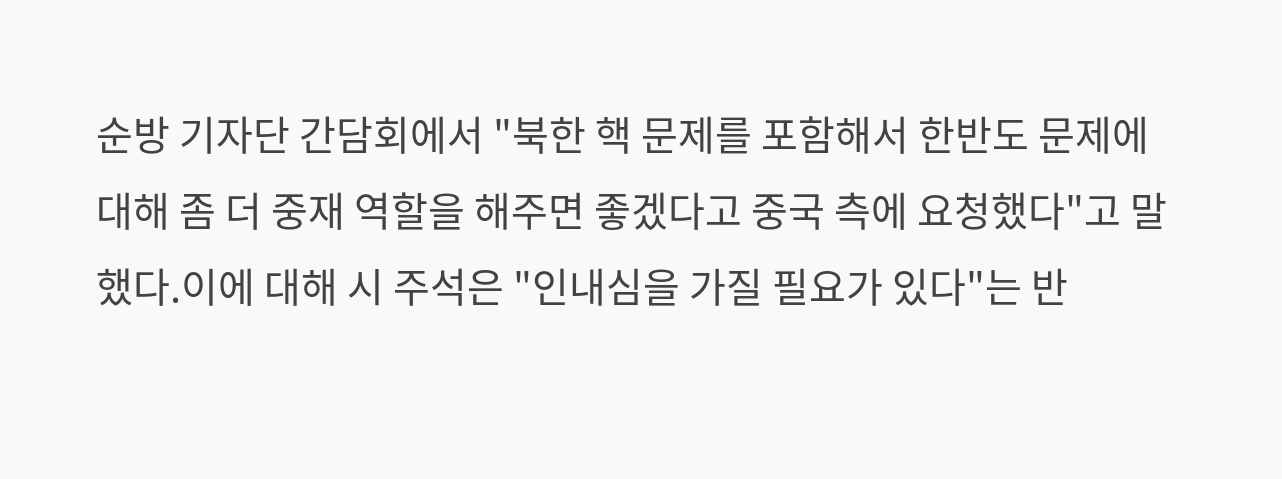순방 기자단 간담회에서 "북한 핵 문제를 포함해서 한반도 문제에 대해 좀 더 중재 역할을 해주면 좋겠다고 중국 측에 요청했다"고 말했다.이에 대해 시 주석은 "인내심을 가질 필요가 있다"는 반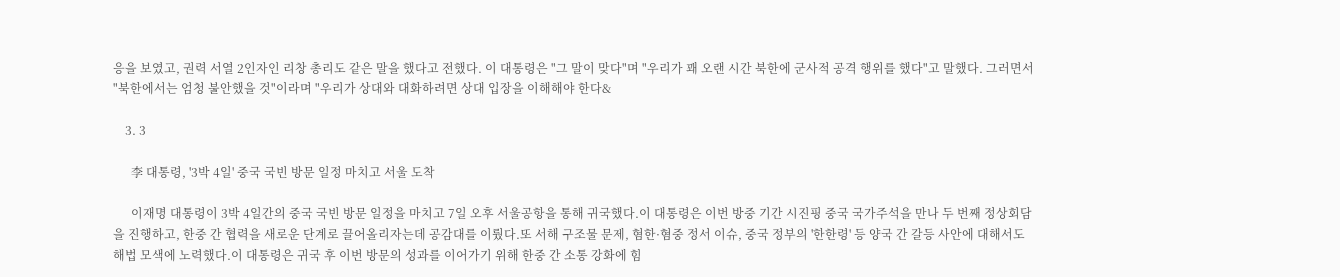응을 보였고, 권력 서열 2인자인 리창 총리도 같은 말을 했다고 전했다. 이 대통령은 "그 말이 맞다"며 "우리가 꽤 오랜 시간 북한에 군사적 공격 행위를 했다"고 말했다. 그러면서 "북한에서는 엄청 불안했을 것"이라며 "우리가 상대와 대화하려면 상대 입장을 이해해야 한다&

    3. 3

      李 대통령, '3박 4일' 중국 국빈 방문 일정 마치고 서울 도착

      이재명 대통령이 3박 4일간의 중국 국빈 방문 일정을 마치고 7일 오후 서울공항을 통해 귀국했다.이 대통령은 이번 방중 기간 시진핑 중국 국가주석을 만나 두 번째 정상회담을 진행하고, 한중 간 협력을 새로운 단계로 끌어올리자는데 공감대를 이뤘다.또 서해 구조물 문제, 혐한·혐중 정서 이슈, 중국 정부의 '한한령' 등 양국 간 갈등 사안에 대해서도 해법 모색에 노력했다.이 대통령은 귀국 후 이번 방문의 성과를 이어가기 위해 한중 간 소통 강화에 힘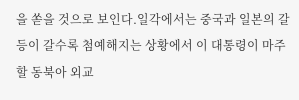을 쏟을 것으로 보인다.일각에서는 중국과 일본의 갈등이 갈수록 첨예해지는 상황에서 이 대통령이 마주할 동북아 외교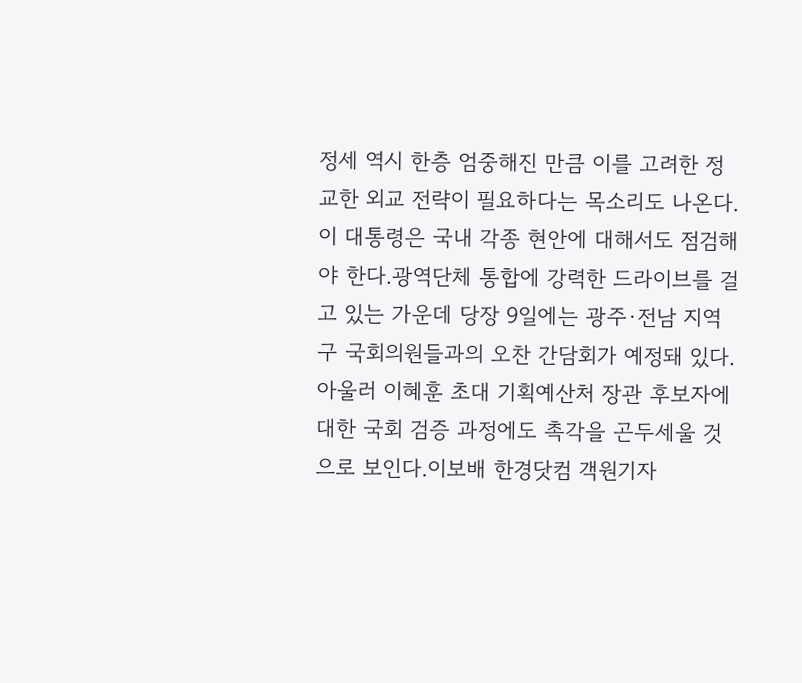정세 역시 한층 엄중해진 만큼 이를 고려한 정교한 외교 전략이 필요하다는 목소리도 나온다.이 대통령은 국내 각종 현안에 대해서도 점검해야 한다.광역단체 통합에 강력한 드라이브를 걸고 있는 가운데 당장 9일에는 광주·전남 지역구 국회의원들과의 오찬 간담회가 예정돼 있다.아울러 이혜훈 초대 기획예산처 장관 후보자에 대한 국회 검증 과정에도 촉각을 곤두세울 것으로 보인다.이보배 한경닷컴 객원기자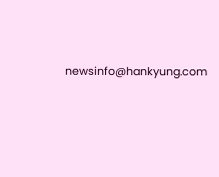newsinfo@hankyung.com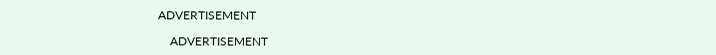ADVERTISEMENT

    ADVERTISEMENT